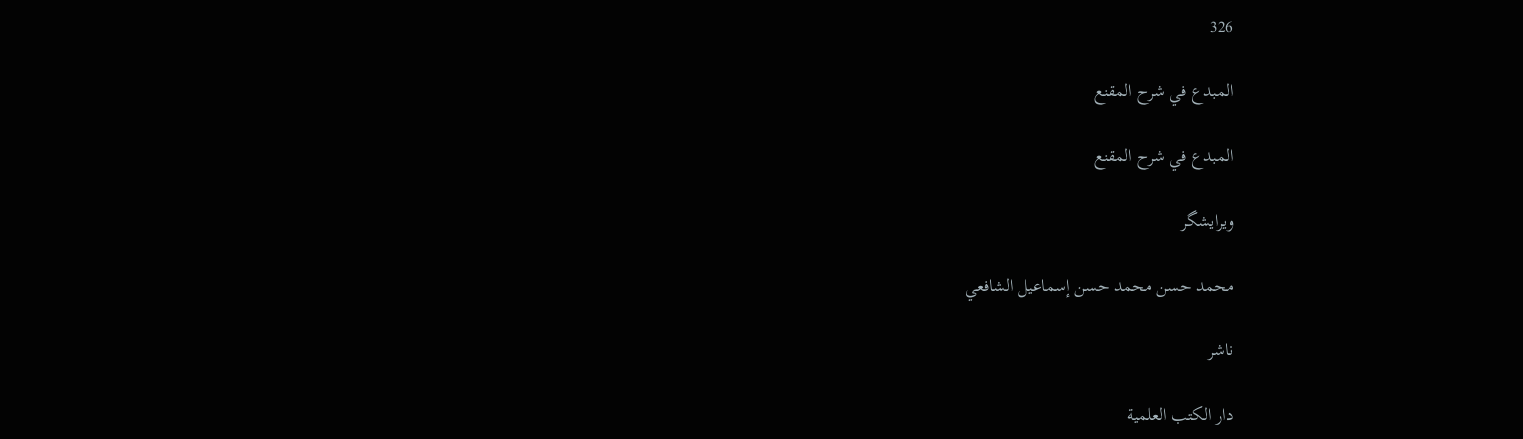326

المبدع في شرح المقنع

المبدع في شرح المقنع

ویرایشگر

محمد حسن محمد حسن إسماعيل الشافعي

ناشر

دار الكتب العلمية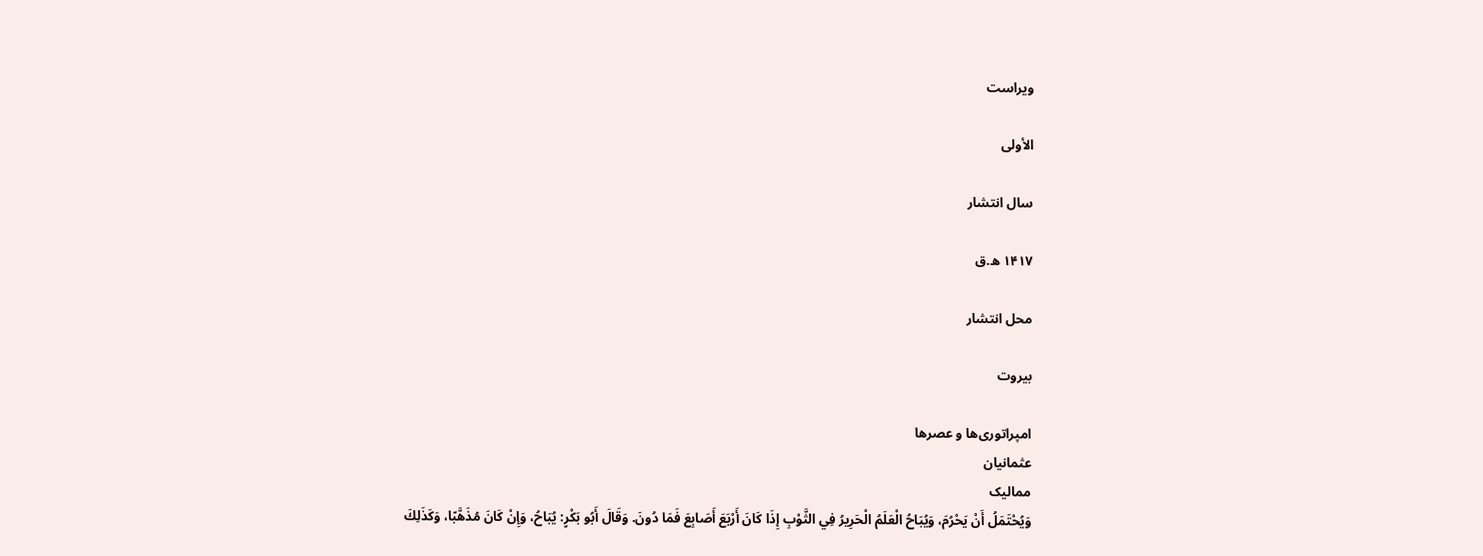ویراست

الأولى

سال انتشار

۱۴۱۷ ه.ق

محل انتشار

بيروت

امپراتوری‌ها و عصرها
عثمانیان
ممالیک
وَيُحْتَمَلُ أَنْ يَحْرُمَ، وَيُبَاحُ الْعَلَمُ الْحَرِيرُ فِي الثَّوْبِ إِذَا كَانَ أَرْبَعَ أَصَابِعَ فَمَا دُونَ. وَقَالَ أَبُو بَكْرٍ: يُبَاحُ، وَإِنْ كَانَ مُذَهَّبًا، وَكَذَلِكَ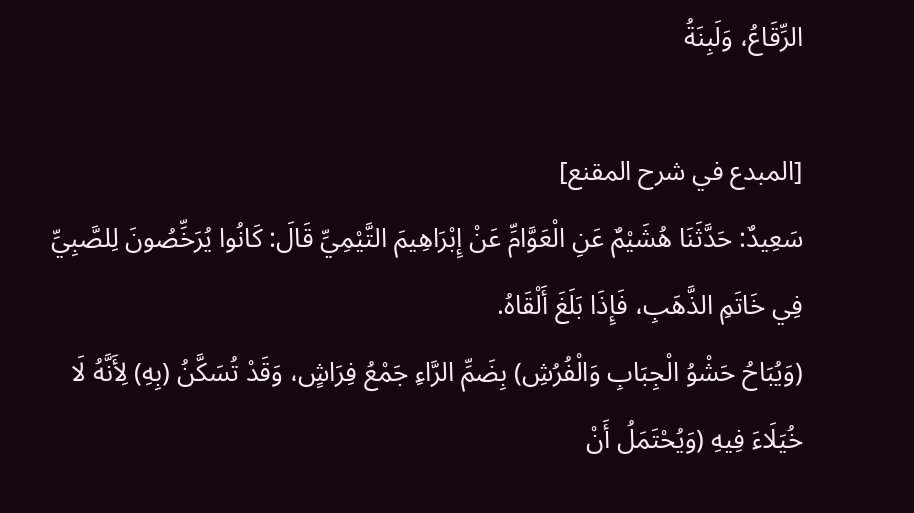الرِّقَاعُ، وَلَبِنَةُ

[المبدع في شرح المقنع]
سَعِيدٌ: حَدَّثَنَا هُشَيْمٌ عَنِ الْعَوَّامِّ عَنْ إِبْرَاهِيمَ التَّيْمِيِّ قَالَ: كَانُوا يُرَخِّصُونَ لِلصَّبِيِّ فِي خَاتَمِ الذَّهَبِ، فَإِذَا بَلَغَ أَلْقَاهُ.
(وَيُبَاحُ حَشْوُ الْجِبَابِ وَالْفُرُشِ) بِضَمِّ الرَّاءِ جَمْعُ فِرَاشٍ، وَقَدْ تُسَكَّنُ (بِهِ) لِأَنَّهُ لَا خُيَلَاءَ فِيهِ (وَيُحْتَمَلُ أَنْ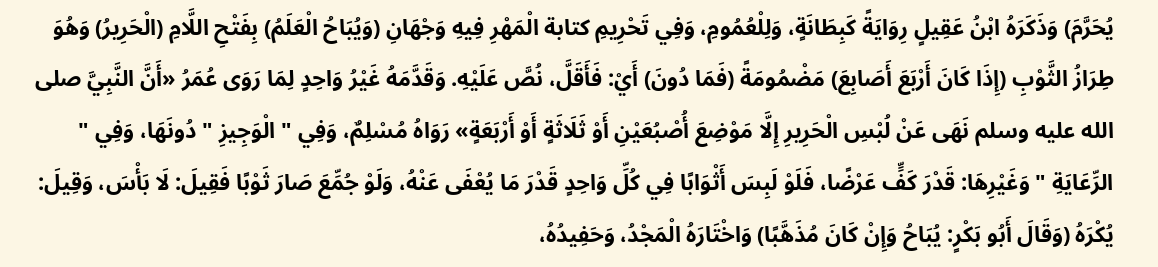يُحَرَّمَ) وَذَكَرَهُ ابْنُ عَقِيلٍ رِوَايَةً كَبِطَانَةٍ، وَلِلْعُمُومِ، وَفِي تَحْرِيمِ كتابة الْمَهْرِ فِيهِ وَجْهَانِ (وَيُبَاحُ الْعَلَمُ) بِفَتْحِ اللَّامِ (الْحَرِيرُ) وَهُوَ طِرَازُ الثَّوْبِ (إِذَا كَانَ أَرْبَعَ أَصَابِعَ) مَضْمُومَةً (فَمَا دُونَ) أَيْ: فَأَقَلَّ، نُصَّ عَلَيْهِ. وَقَدَّمَهُ غَيْرُ وَاحِدٍ لِمَا رَوَى عُمَرُ «أَنَّ النَّبِيَّ صلى الله عليه وسلم نَهَى عَنْ لُبْسِ الْحَرِيرِ إِلَّا مَوْضِعَ أُصْبُعَيْنِ أَوْ ثَلَاثَةٍ أَوْ أَرْبَعَةٍ» رَوَاهُ مُسْلِمٌ، وَفِي " الْوَجِيزِ " دُونَهَا، وَفِي " الرِّعَايَةِ " وَغَيْرِهَا: قَدْرَ كَفٍّ عَرْضًا، فَلَوْ لَبِسَ أَثْوَابًا فِي كُلِّ وَاحِدٍ قَدْرَ مَا يُعْفَى عَنْهُ، وَلَوْ جُمِّعَ صَارَ ثَوْبًا فَقِيلَ: لَا بَأْسَ، وَقِيلَ: يُكْرَهُ (وَقَالَ أَبُو بَكْرٍ: يُبَاحُ وَإِنْ كَانَ مُذَهَّبًا) وَاخْتَارَهُ الْمَجْدُ، وَحَفِيدُهُ،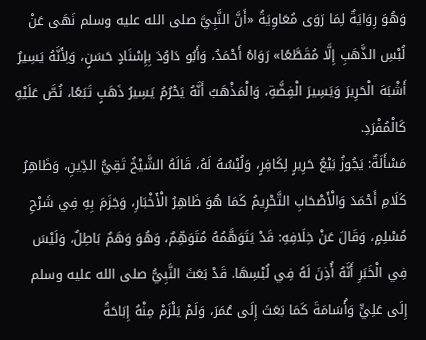وَهُوَ رِوَايَةٌ لِمَا رَوَى مُعَاوِيَةُ «أَنَّ النَّبِيَّ صلى الله عليه وسلم نَهَى عَنْ لُبْسِ الذَّهَبِ إِلَّا مُقَطَّعًا» رَوَاهُ أَحْمَدُ، وَأَبُو دَاوُدَ بِإِسْنَادٍ حَسَنٍ، وَلِأَنَّهُ يَسِيرٌ أَشْبَهَ الْحَرِيرَ وَيَسِيرَ الْفِضَّةِ، وَالْمَذْهَبُ أَنَّهُ يَحْرُمُ يَسِيرُ ذَهَبٍ تَبَعًا، نُصَّ عَلَيْهِ كَالْمُفْرَدِ.
مَسْأَلَةٌ: يَجُوزُ بَيْعُ حَرِيرٍ لِكَافِرٍ، وَلُبْسُهُ لَهُ، قَالَهُ الشَّيْخُ تَقِيُّ الدِّينِ، وَظَاهِرُ كَلَامِ أَحْمَدَ وَالْأَصْحَابِ التَّحْرِيمُ كَمَا هُوَ ظَاهِرُ الْأَخْبَارِ، وَجَزَمَ بِهِ فِي شَرْحِ مُسْلِمٍ، وَقَالَ عَنْ خِلَافِهِ: قَدْ يَتَوَهَّمُهُ مُتَوَهِّمٌ، وَهُوَ وَهَمٌ بَاطِلٌ، وَلَيْسَ فِي الْخَبَرِ أَنَّهُ أُذِنَ لَهُ فِي لُبْسِهَا. قَدْ بَعَثَ النَّبِيُّ صلى الله عليه وسلم إِلَى عَلِيٍّ وَأُسَامَةَ كَمَا بَعَثَ إِلَى عُمَرَ، وَلَمْ يَلْزَمْ مِنْهُ إِبَاحَةُ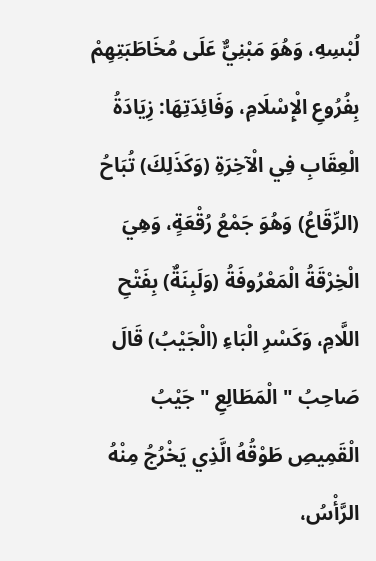لُبْسِهِ، وَهُوَ مَبْنِيٌّ عَلَى مُخَاطَبَتِهِمْ بِفُرُوعِ الْإِسْلَامِ، وَفَائِدَتِهَا: زِيَادَةُ الْعِقَابِ فِي الْآخِرَةِ (وَكَذَلِكَ) تُبَاحُ (الرِّقَاعُ) وَهُوَ جَمْعُ رُقْعَةٍ، وَهِيَ الْخِرْقَةُ الْمَعْرُوفَةُ (وَلَبِنَةٌ) بِفَتْحِ اللَّامِ، وَكَسْرِ الْبَاءِ (الْجَيْبُ) قَالَ صَاحِبُ " الْمَطَالِعِ " جَيْبُ الْقَمِيصِ طَوْقُهُ الَّذِي يَخْرُجُ مِنْهُ الرَّأْسُ،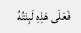فَعَلَى هَذِهِ لَبِنَتُهُ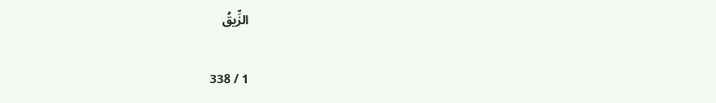الزِّيقُ

1 / 338